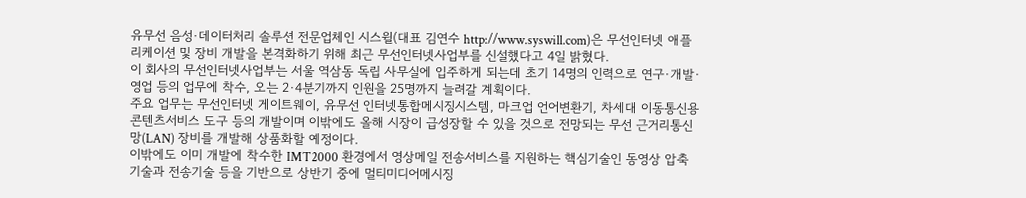유무선 음성·데이터처리 솔루션 전문업체인 시스윌(대표 김연수 http://www.syswill.com)은 무선인터넷 애플리케이션 및 장비 개발을 본격화하기 위해 최근 무선인터넷사업부를 신설했다고 4일 밝혔다.
이 회사의 무선인터넷사업부는 서울 역삼동 독립 사무실에 입주하게 되는데 초기 14명의 인력으로 연구·개발·영업 등의 업무에 착수, 오는 2·4분기까지 인원을 25명까지 늘려갈 계획이다.
주요 업무는 무선인터넷 게이트웨이, 유무선 인터넷통합메시징시스템, 마크업 언어변환기, 차세대 이동통신용 콘텐츠서비스 도구 등의 개발이며 이밖에도 올해 시장이 급성장할 수 있을 것으로 전망되는 무선 근거리통신망(LAN) 장비를 개발해 상품화할 예정이다.
이밖에도 이미 개발에 착수한 IMT2000 환경에서 영상메일 전송서비스를 지원하는 핵심기술인 동영상 압축기술과 전송기술 등을 기반으로 상반기 중에 멀티미디어메시징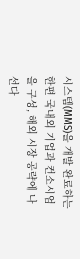시스템(MMS)을 개발 완료하는 한편 국내외 기업과 컨소시엄을 구성, 해외 시장 공략에 나선다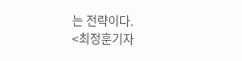는 전략이다.
<최정훈기자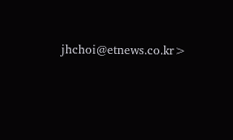jhchoi@etnews.co.kr>